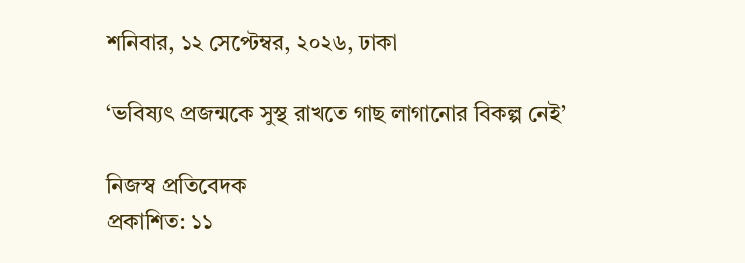শনিবার, ১২ সেপ্টেম্বর, ২০২৬, ঢাকা

‘ভবিষ্যৎ প্রজন্মকে সুস্থ রাখতে গাছ লাগানোর বিকল্প নেই’

নিজস্ব প্রতিবেদক
প্রকাশিত: ১১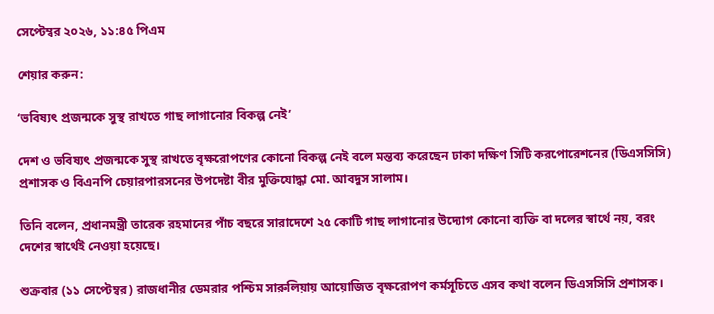সেপ্টেম্বর ২০২৬, ১১:৪৫ পিএম

শেয়ার করুন:

‘ভবিষ্যৎ প্রজন্মকে সুস্থ রাখতে গাছ লাগানোর বিকল্প নেই’

দেশ ও ভবিষ্যৎ প্রজন্মকে সুস্থ রাখতে বৃক্ষরোপণের কোনো বিকল্প নেই বলে মন্তব্য করেছেন ঢাকা দক্ষিণ সিটি করপোরেশনের (ডিএসসিসি) প্রশাসক ও বিএনপি চেয়ারপারসনের উপদেষ্টা বীর মুক্তিযোদ্ধা মো. আবদুস সালাম।

তিনি বলেন, প্রধানমন্ত্রী তারেক রহমানের পাঁচ বছরে সারাদেশে ২৫ কোটি গাছ লাগানোর উদ্যোগ কোনো ব্যক্তি বা দলের স্বার্থে নয়, বরং দেশের স্বার্থেই নেওয়া হয়েছে।

শুক্রবার (১১ সেপ্টেম্বর) রাজধানীর ডেমরার পশ্চিম সারুলিয়ায় আয়োজিত বৃক্ষরোপণ কর্মসূচিতে এসব কথা বলেন ডিএসসিসি প্রশাসক।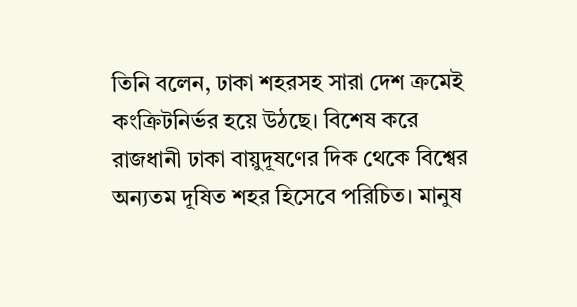তিনি বলেন, ঢাকা শহরসহ সারা দেশ ক্রমেই কংক্রিটনির্ভর হয়ে উঠছে। বিশেষ করে রাজধানী ঢাকা বায়ুদূষণের দিক থেকে বিশ্বের অন্যতম দূষিত শহর হিসেবে পরিচিত। মানুষ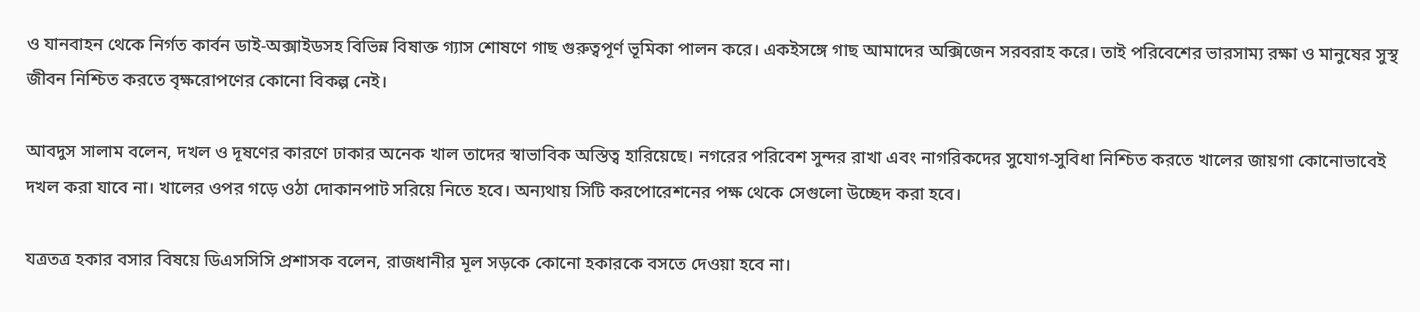ও যানবাহন থেকে নির্গত কার্বন ডাই-অক্সাইডসহ বিভিন্ন বিষাক্ত গ্যাস শোষণে গাছ গুরুত্বপূর্ণ ভূমিকা পালন করে। একইসঙ্গে গাছ আমাদের অক্সিজেন সরবরাহ করে। তাই পরিবেশের ভারসাম্য রক্ষা ও মানুষের সুস্থ জীবন নিশ্চিত করতে বৃক্ষরোপণের কোনো বিকল্প নেই।

আবদুস সালাম বলেন, দখল ও দূষণের কারণে ঢাকার অনেক খাল তাদের স্বাভাবিক অস্তিত্ব হারিয়েছে। নগরের পরিবেশ সুন্দর রাখা এবং নাগরিকদের সুযোগ-সুবিধা নিশ্চিত করতে খালের জায়গা কোনোভাবেই দখল করা যাবে না। খালের ওপর গড়ে ওঠা দোকানপাট সরিয়ে নিতে হবে। অন্যথায় সিটি করপোরেশনের পক্ষ থেকে সেগুলো উচ্ছেদ করা হবে।

যত্রতত্র হকার বসার বিষয়ে ডিএসসিসি প্রশাসক বলেন, রাজধানীর মূল সড়কে কোনো হকারকে বসতে দেওয়া হবে না।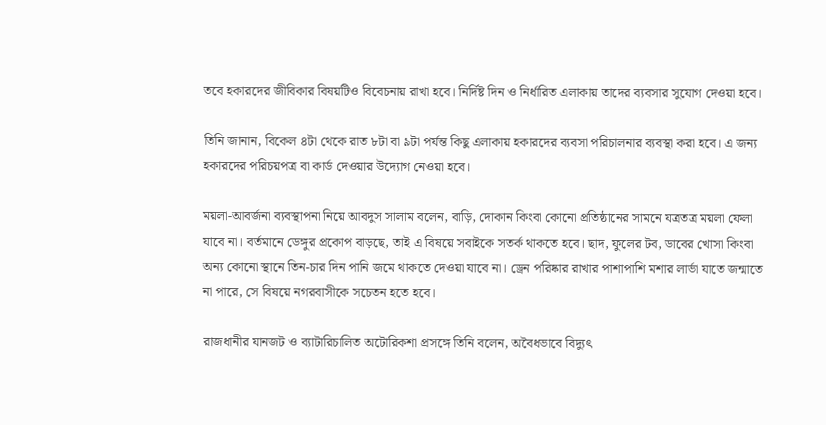তবে হকারদের জীবিকার বিষয়টিও বিবেচনায় রাখা হবে। নির্দিষ্ট দিন ও নির্ধারিত এলাকায় তাদের ব্যবসার সুযোগ দেওয়া হবে।

তিনি জানান, বিকেল ৪টা থেকে রাত ৮টা বা ৯টা পর্যন্ত কিছু এলাকায় হকারদের ব্যবসা পরিচালনার ব্যবস্থা করা হবে। এ জন্য হকারদের পরিচয়পত্র বা কার্ড দেওয়ার উদ্যোগ নেওয়া হবে।

ময়লা-আবর্জনা ব্যবস্থাপনা নিয়ে আবদুস সালাম বলেন, বাড়ি, দোকান কিংবা কোনো প্রতিষ্ঠানের সামনে যত্রতত্র ময়লা ফেলা যাবে না। বর্তমানে ডেঙ্গুর প্রকোপ বাড়ছে, তাই এ বিষয়ে সবাইকে সতর্ক থাকতে হবে। ছাদ, ফুলের টব, ডাবের খোসা কিংবা অন্য কোনো স্থানে তিন-চার দিন পানি জমে থাকতে দেওয়া যাবে না। ড্রেন পরিষ্কার রাখার পাশাপাশি মশার লার্ভা যাতে জন্মাতে না পারে, সে বিষয়ে নগরবাসীকে সচেতন হতে হবে।

রাজধানীর যানজট ও ব্যাটারিচালিত অটোরিকশা প্রসঙ্গে তিনি বলেন, অবৈধভাবে বিদ্যুৎ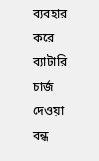ব্যবহার করে ব্যাটারি চার্জ দেওয়া বন্ধ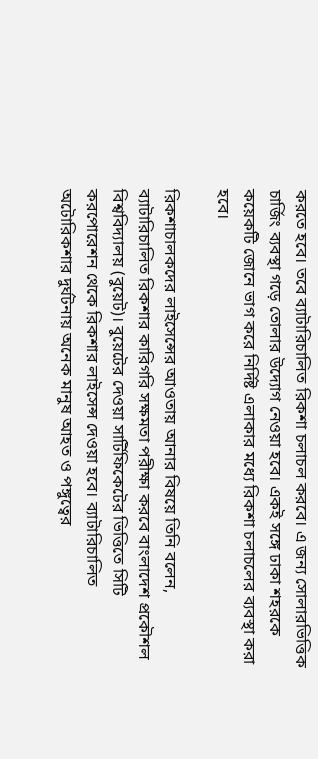করতে হবে। তবে ব্যাটারিচালিত রিকশা চলাচল করবে। এ জন্য সোলারভিত্তিক চার্জিং ব্যবস্থা গড়ে তোলার উদ্যোগ নেওয়া হবে। একই সঙ্গে ঢাকা শহরকে কয়েকটি জোনে ভাগ করে নির্দিষ্ট এলাকার মধ্যে রিকশা চলাচলের ব্যবস্থা করা হবে।

রিকশাচালকদের লাইসেন্সের আওতায় আনার বিষয়ে তিনি বলেন, ব্যাটারিচালিত রিকশার কারিগরি সক্ষমতা পরীক্ষা করবে বাংলাদেশ প্রকৌশল বিশ্ববিদ্যালয় (বুয়েট)। বুয়েটের দেওয়া সার্টিফিকেটের ভিত্তিতে সিটি করপোরেশন থেকে রিকশার লাইসেন্স দেওয়া হবে। ব্যাটারিচালিত অটোরিকশার দুর্ঘটনায় অনেক মানুষ আহত ও পঙ্গুত্বের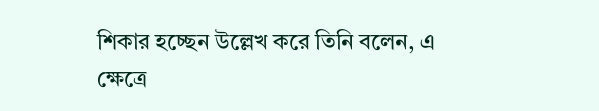শিকার হচ্ছেন উল্লেখ করে তিনি বলেন, এ ক্ষেত্রে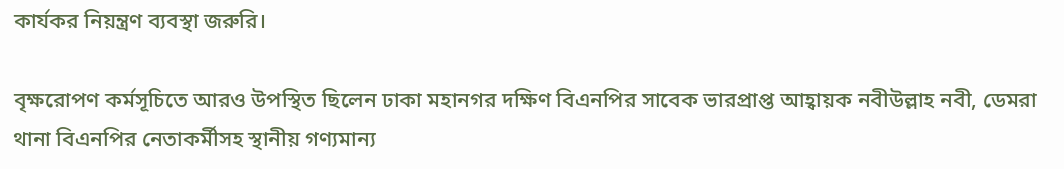কার্যকর নিয়ন্ত্রণ ব্যবস্থা জরুরি।

বৃক্ষরোপণ কর্মসূচিতে আরও উপস্থিত ছিলেন ঢাকা মহানগর দক্ষিণ বিএনপির সাবেক ভারপ্রাপ্ত আহ্বায়ক নবীউল্লাহ নবী, ডেমরা থানা বিএনপির নেতাকর্মীসহ স্থানীয় গণ্যমান্য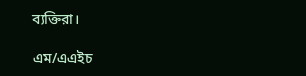ব্যক্তিরা।

এম/এএইচ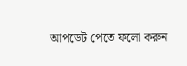আপডেট পেতে ফলো করুন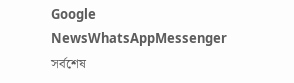Google NewsWhatsAppMessenger
সর্বশেষ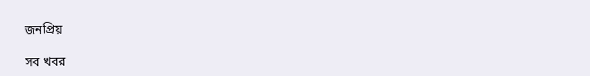জনপ্রিয়

সব খবর